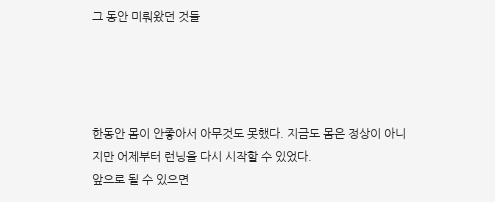그 동안 미뤄왔던 것들




한동안 몸이 안좋아서 아무것도 못했다. 지금도 몸은 정상이 아니지만 어제부터 런닝을 다시 시작할 수 있었다.
앞으로 될 수 있으면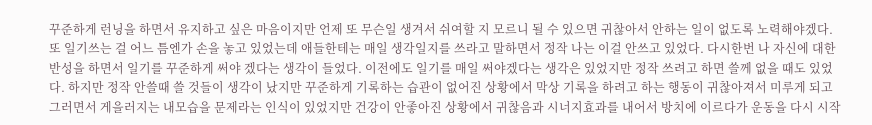꾸준하게 런닝을 하면서 유지하고 싶은 마음이지만 언제 또 무슨일 생겨서 쉬여할 지 모르니 될 수 있으면 귀찮아서 안하는 일이 없도록 노력해야겠다.
또 일기쓰는 걸 어느 틈엔가 손을 놓고 있었는데 애들한테는 매일 생각일지를 쓰라고 말하면서 정작 나는 이걸 안쓰고 있었다. 다시한번 나 자신에 대한 반성을 하면서 일기를 꾸준하게 써야 겠다는 생각이 들었다. 이전에도 일기를 매일 써야겠다는 생각은 있었지만 정작 쓰려고 하면 쓸께 없을 때도 있었다. 하지만 정작 안쓸때 쓸 것들이 생각이 났지만 꾸준하게 기록하는 습관이 없어진 상황에서 막상 기록을 하려고 하는 행동이 귀찮아져서 미루게 되고 그러면서 게을러지는 내모습을 문제라는 인식이 있었지만 건강이 안좋아진 상황에서 귀찮음과 시너지효과를 내어서 방치에 이르다가 운동을 다시 시작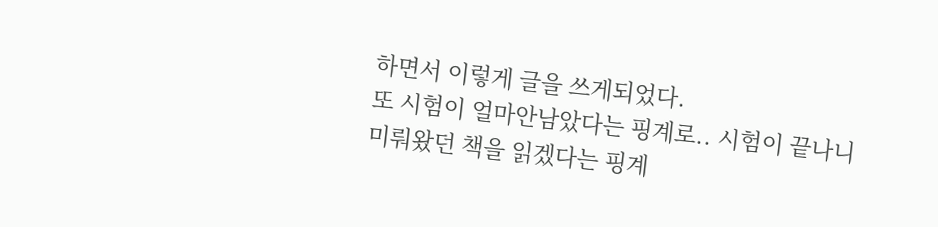하면서 이렇게 글을 쓰게되었다.
또 시험이 얼마안남았다는 핑계로.. 시험이 끝나니 미뤄왔던 책을 읽겠다는 핑계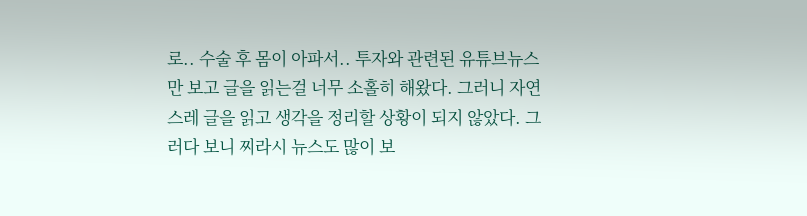로.. 수술 후 몸이 아파서.. 투자와 관련된 유튜브뉴스만 보고 글을 읽는걸 너무 소홀히 해왔다. 그러니 자연스레 글을 읽고 생각을 정리할 상황이 되지 않았다. 그러다 보니 찌라시 뉴스도 많이 보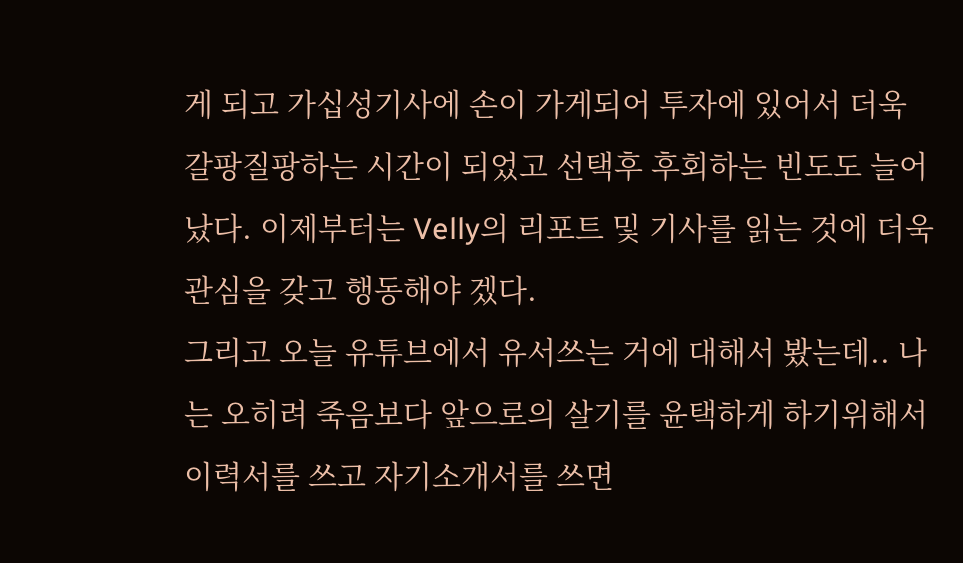게 되고 가십성기사에 손이 가게되어 투자에 있어서 더욱 갈팡질팡하는 시간이 되었고 선택후 후회하는 빈도도 늘어났다. 이제부터는 Velly의 리포트 및 기사를 읽는 것에 더욱 관심을 갖고 행동해야 겠다.
그리고 오늘 유튜브에서 유서쓰는 거에 대해서 봤는데.. 나는 오히려 죽음보다 앞으로의 살기를 윤택하게 하기위해서 이력서를 쓰고 자기소개서를 쓰면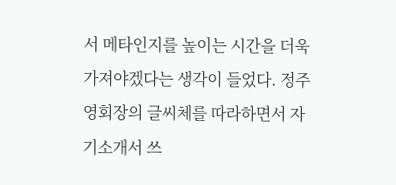서 메타인지를 높이는 시간을 더욱 가져야겠다는 생각이 들었다. 정주영회장의 글씨체를 따라하면서 자기소개서 쓰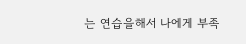는 연습을해서 나에게 부족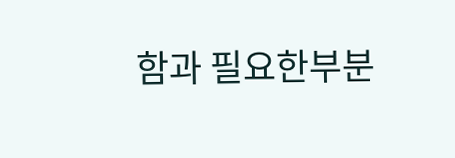함과 필요한부분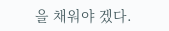을 채워야 겠다.